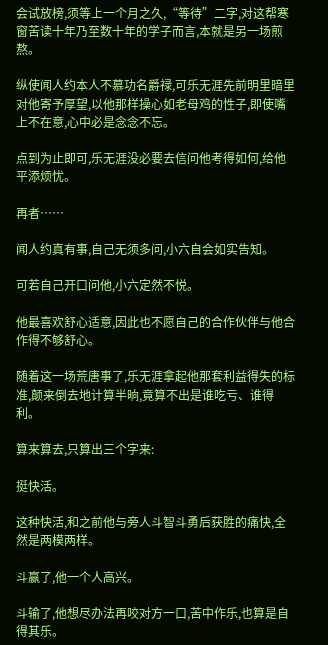会试放榜,须等上一个月之久,“等待”二字,对这帮寒窗苦读十年乃至数十年的学子而言,本就是另一场煎熬。

纵使闻人约本人不慕功名爵禄,可乐无涯先前明里暗里对他寄予厚望,以他那样操心如老母鸡的性子,即使嘴上不在意,心中必是念念不忘。

点到为止即可,乐无涯没必要去信问他考得如何,给他平添烦忧。

再者……

闻人约真有事,自己无须多问,小六自会如实告知。

可若自己开口问他,小六定然不悦。

他最喜欢舒心适意,因此也不愿自己的合作伙伴与他合作得不够舒心。

随着这一场荒唐事了,乐无涯拿起他那套利益得失的标准,颠来倒去地计算半晌,竟算不出是谁吃亏、谁得利。

算来算去,只算出三个字来:

挺快活。

这种快活,和之前他与旁人斗智斗勇后获胜的痛快,全然是两模两样。

斗赢了,他一个人高兴。

斗输了,他想尽办法再咬对方一口,苦中作乐,也算是自得其乐。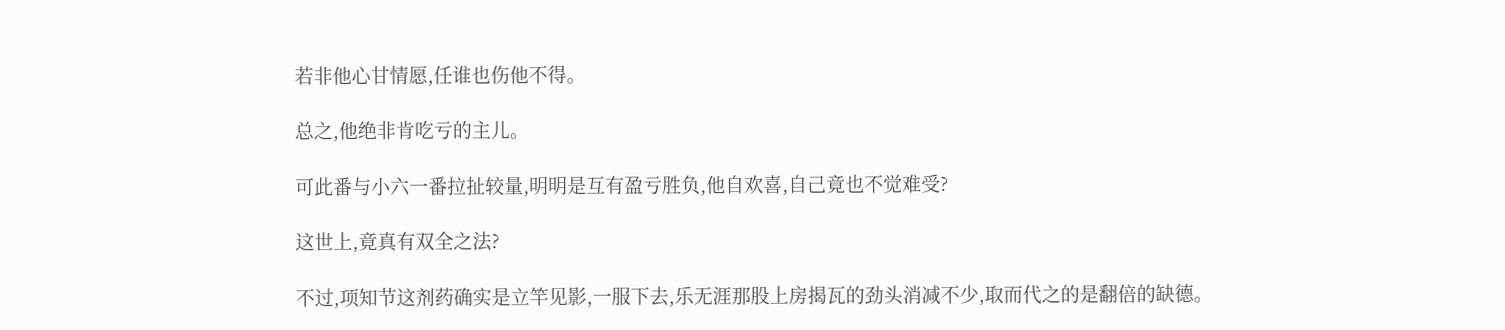若非他心甘情愿,任谁也伤他不得。

总之,他绝非肯吃亏的主儿。

可此番与小六一番拉扯较量,明明是互有盈亏胜负,他自欢喜,自己竟也不觉难受?

这世上,竟真有双全之法?

不过,项知节这剂药确实是立竿见影,一服下去,乐无涯那股上房揭瓦的劲头消减不少,取而代之的是翻倍的缺德。